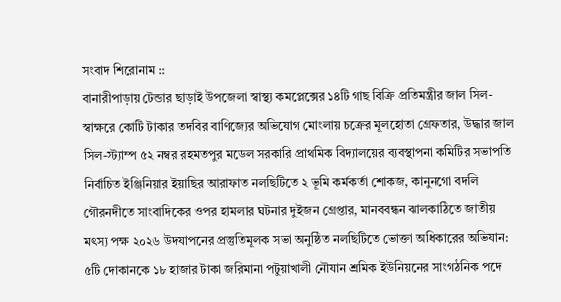সংবাদ শিরোনাম ::
বানারীপাড়ায় টেন্ডার ছাড়াই উপজেলা স্বাস্থ্য কমপ্লেক্সের ১৪টি গাছ বিক্রি প্রতিমন্ত্রীর জাল সিল-স্বাক্ষরে কোটি টাকার তদবির বাণিজ্যের অভিযোগ মোংলায় চক্রের মূলহোতা গ্রেফতার, উদ্ধার জাল সিল-স্ট্যাম্প ৫২ নম্বর রহমতপুর মডেল সরকারি প্রাথমিক বিদ্যালয়ের ব্যবস্থাপনা কমিটির সভাপতি নির্বাচিত ইঞ্জিনিয়ার ইয়াছির আরাফাত নলছিটিতে ২ ভূমি কর্মকর্তা শোকজ, কানুনগো বদলি গৌরনদীতে সাংবাদিকের ওপর হামলার ঘটনার দুইজন গ্রেপ্তার, মানববন্ধন ঝালকাঠিতে জাতীয় মৎস্য পক্ষ ২০২৬ উদযাপনের প্রস্তুতিমূলক সভা অনুষ্ঠিত নলছিটিতে ভোক্তা অধিকারের অভিযান: ৫টি দোকানকে ১৮ হাজার টাকা জরিমানা পটুয়াখালী নৌযান শ্রমিক ইউনিয়নের সাংগঠনিক পদে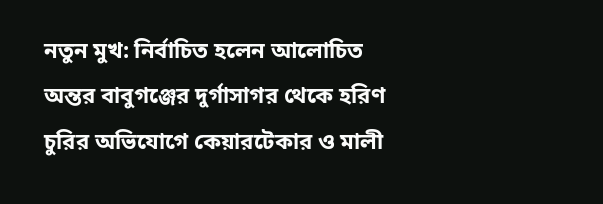নতুন মুখ: নির্বাচিত হলেন আলোচিত অন্তর বাবুগঞ্জের দুর্গাসাগর থেকে হরিণ চুরির অভিযোগে কেয়ারটেকার ও মালী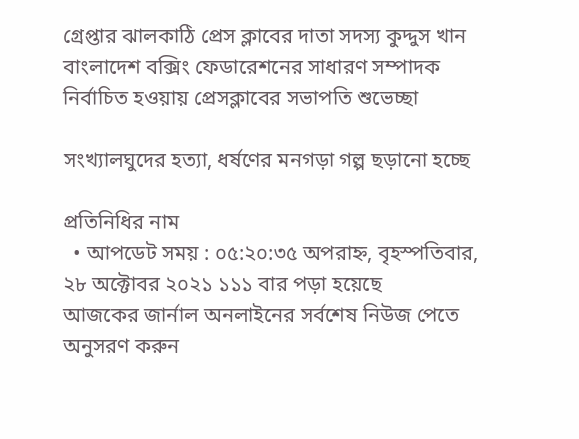গ্রেপ্তার ঝালকাঠি প্রেস ক্লাবের দাতা সদস্য কুদ্দুস খান বাংলাদেশ বক্সিং ফেডারেশনের সাধারণ সম্পাদক নির্বাচিত হওয়ায় প্রেসক্লাবের সভাপতি শুভেচ্ছা

সংখ্যালঘুদের হত্যা, ধর্ষণের মনগড়া গল্প ছড়ানো হচ্ছে

প্রতিনিধির নাম
  • আপডেট সময় : ০৫:২০:৩৫ অপরাহ্ন, বৃহস্পতিবার, ২৮ অক্টোবর ২০২১ ১১১ বার পড়া হয়েছে
আজকের জার্নাল অনলাইনের সর্বশেষ নিউজ পেতে অনুসরণ করুন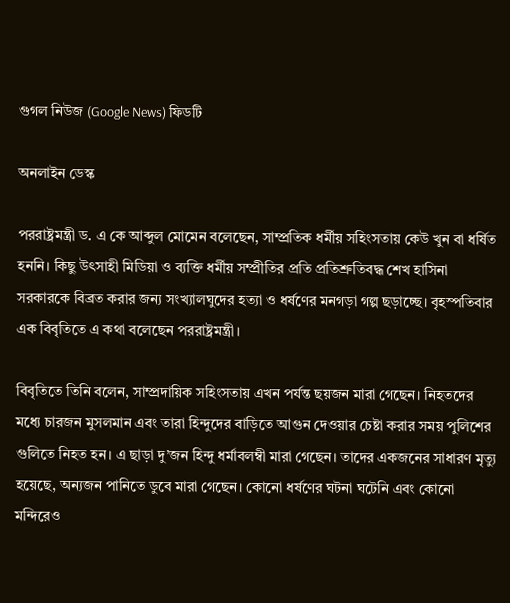গুগল নিউজ (Google News) ফিডটি

অনলাইন ডেস্ক

পররাষ্ট্রমন্ত্রী ড. এ কে আব্দুল মোমেন বলেছেন, সাম্প্রতিক ধর্মীয় সহিংসতায় কেউ খুন বা ধর্ষিত হননি। কিছু উৎসাহী মিডিয়া ও ব্যক্তি ধর্মীয় সম্প্রীতির প্রতি প্রতিশ্রুতিবদ্ধ শেখ হাসিনা সরকারকে বিব্রত করার জন্য সংখ্যালঘুদের হত্যা ও ধর্ষণের মনগড়া গল্প ছড়াচ্ছে। বৃহস্পতিবার এক বিবৃতিতে এ কথা বলেছেন পররাষ্ট্রমন্ত্রী।

বিবৃতিতে তিনি বলেন, সাম্প্রদায়িক সহিংসতায় এখন পর্যন্ত ছয়জন মারা গেছেন। নিহতদের মধ্যে চারজন মুসলমান এবং তারা হিন্দুদের বাড়িতে আগুন দেওয়ার চেষ্টা করার সময় পুলিশের গুলিতে নিহত হন। এ ছাড়া দু’জন হিন্দু ধর্মাবলম্বী মারা গেছেন। তাদের একজনের সাধারণ মৃত্যু হয়েছে, অন্যজন পানিতে ডুবে মারা গেছেন। কোনো ধর্ষণের ঘটনা ঘটেনি এবং কোনো মন্দিরেও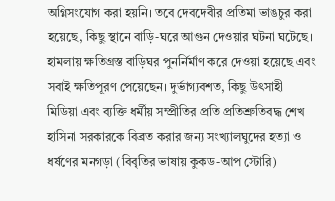অগ্নিসংযোগ করা হয়নি। তবে দেবদেবীর প্রতিমা ভাঙচুর করা হয়েছে, কিছু স্থানে বাড়ি-ঘরে আগুন দেওয়ার ঘটনা ঘটেছে। হামলায় ক্ষতিগ্রস্ত বাড়িঘর পুনর্নির্মাণ করে দেওয়া হয়েছে এবং সবাই ক্ষতিপূরণ পেয়েছেন। দুর্ভাগ্যবশত, কিছু উৎসাহী মিডিয়া এবং ব্যক্তি ধর্মীয় সম্প্রীতির প্রতি প্রতিশ্রুতিবদ্ধ শেখ হাসিনা সরকারকে বিব্রত করার জন্য সংখ্যালঘুদের হত্যা ও ধর্ষণের মনগড়া (বিবৃতির ভাষায় কুকড-আপ স্টোরি)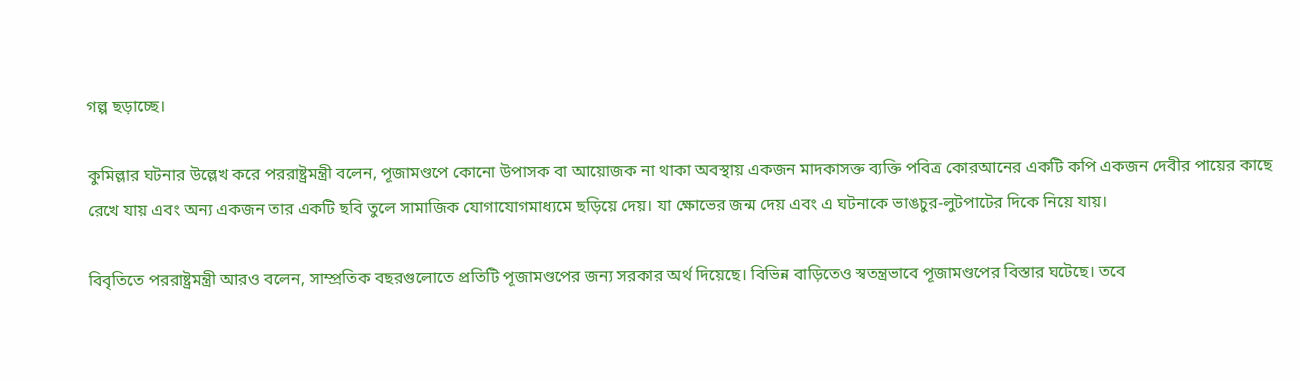গল্প ছড়াচ্ছে।

কুমিল্লার ঘটনার উল্লেখ করে পররাষ্ট্রমন্ত্রী বলেন, পূজামণ্ডপে কোনো উপাসক বা আয়োজক না থাকা অবস্থায় একজন মাদকাসক্ত ব্যক্তি পবিত্র কোরআনের একটি কপি একজন দেবীর পায়ের কাছে রেখে যায় এবং অন্য একজন তার একটি ছবি তুলে সামাজিক যোগাযোগমাধ্যমে ছড়িয়ে দেয়। যা ক্ষোভের জন্ম দেয় এবং এ ঘটনাকে ভাঙচুর-লুটপাটের দিকে নিয়ে যায়।

বিবৃতিতে পররাষ্ট্রমন্ত্রী আরও বলেন, সাম্প্রতিক বছরগুলোতে প্রতিটি পূজামণ্ডপের জন্য সরকার অর্থ দিয়েছে। বিভিন্ন বাড়িতেও স্বতন্ত্রভাবে পূজামণ্ডপের বিস্তার ঘটেছে। তবে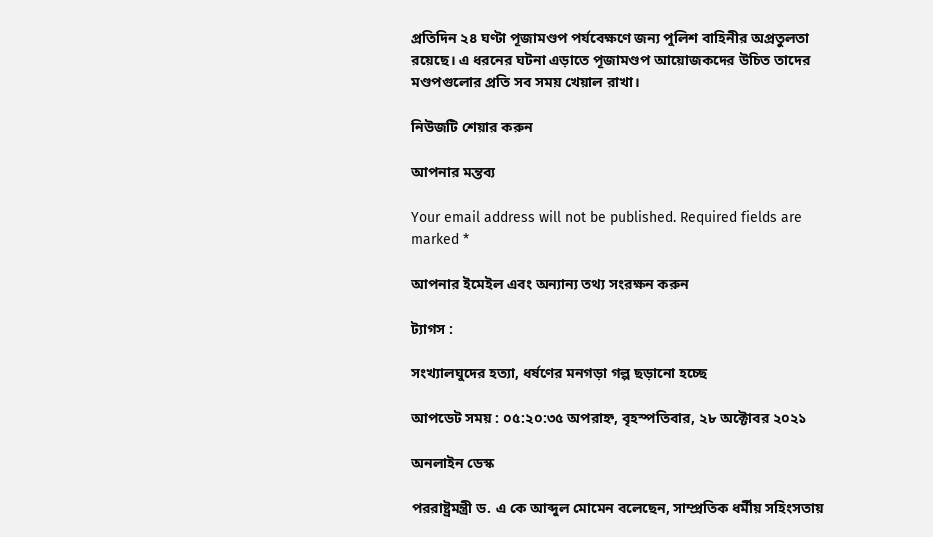প্রতিদিন ২৪ ঘণ্টা পূজামণ্ডপ পর্যবেক্ষণে জন্য পুলিশ বাহিনীর অপ্রতুলতা রয়েছে। এ ধরনের ঘটনা এড়াতে পূজামণ্ডপ আয়োজকদের উচিত তাদের মণ্ডপগুলোর প্রতি সব সময় খেয়াল রাখা।

নিউজটি শেয়ার করুন

আপনার মন্তব্য

Your email address will not be published. Required fields are marked *

আপনার ইমেইল এবং অন্যান্য তথ্য সংরক্ষন করুন

ট্যাগস :

সংখ্যালঘুদের হত্যা, ধর্ষণের মনগড়া গল্প ছড়ানো হচ্ছে

আপডেট সময় : ০৫:২০:৩৫ অপরাহ্ন, বৃহস্পতিবার, ২৮ অক্টোবর ২০২১

অনলাইন ডেস্ক

পররাষ্ট্রমন্ত্রী ড. এ কে আব্দুল মোমেন বলেছেন, সাম্প্রতিক ধর্মীয় সহিংসতায়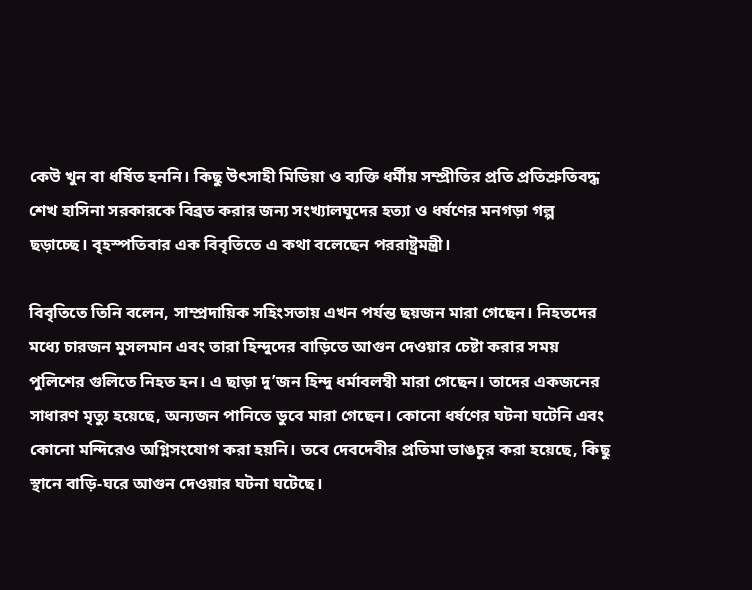কেউ খুন বা ধর্ষিত হননি। কিছু উৎসাহী মিডিয়া ও ব্যক্তি ধর্মীয় সম্প্রীতির প্রতি প্রতিশ্রুতিবদ্ধ শেখ হাসিনা সরকারকে বিব্রত করার জন্য সংখ্যালঘুদের হত্যা ও ধর্ষণের মনগড়া গল্প ছড়াচ্ছে। বৃহস্পতিবার এক বিবৃতিতে এ কথা বলেছেন পররাষ্ট্রমন্ত্রী।

বিবৃতিতে তিনি বলেন, সাম্প্রদায়িক সহিংসতায় এখন পর্যন্ত ছয়জন মারা গেছেন। নিহতদের মধ্যে চারজন মুসলমান এবং তারা হিন্দুদের বাড়িতে আগুন দেওয়ার চেষ্টা করার সময় পুলিশের গুলিতে নিহত হন। এ ছাড়া দু’জন হিন্দু ধর্মাবলম্বী মারা গেছেন। তাদের একজনের সাধারণ মৃত্যু হয়েছে, অন্যজন পানিতে ডুবে মারা গেছেন। কোনো ধর্ষণের ঘটনা ঘটেনি এবং কোনো মন্দিরেও অগ্নিসংযোগ করা হয়নি। তবে দেবদেবীর প্রতিমা ভাঙচুর করা হয়েছে, কিছু স্থানে বাড়ি-ঘরে আগুন দেওয়ার ঘটনা ঘটেছে।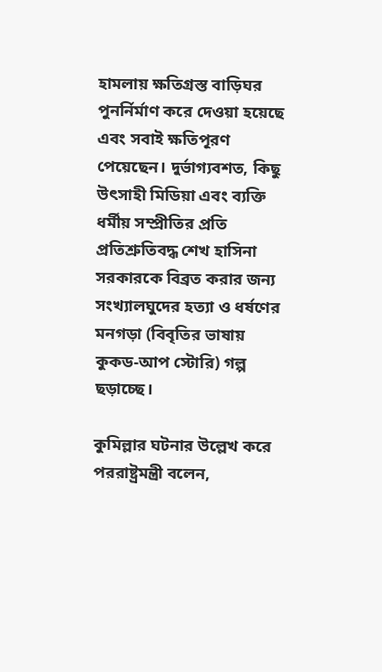হামলায় ক্ষতিগ্রস্ত বাড়িঘর পুনর্নির্মাণ করে দেওয়া হয়েছে এবং সবাই ক্ষতিপূরণ পেয়েছেন। দুর্ভাগ্যবশত, কিছু উৎসাহী মিডিয়া এবং ব্যক্তি ধর্মীয় সম্প্রীতির প্রতি প্রতিশ্রুতিবদ্ধ শেখ হাসিনা সরকারকে বিব্রত করার জন্য সংখ্যালঘুদের হত্যা ও ধর্ষণের মনগড়া (বিবৃতির ভাষায় কুকড-আপ স্টোরি) গল্প ছড়াচ্ছে।

কুমিল্লার ঘটনার উল্লেখ করে পররাষ্ট্রমন্ত্রী বলেন,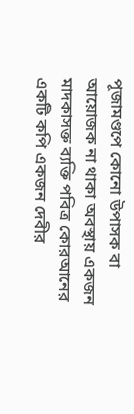পূজামণ্ডপে কোনো উপাসক বা আয়োজক না থাকা অবস্থায় একজন মাদকাসক্ত ব্যক্তি পবিত্র কোরআনের একটি কপি একজন দেবীর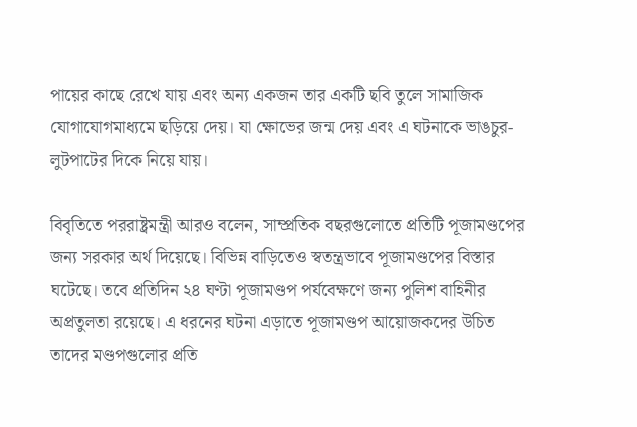পায়ের কাছে রেখে যায় এবং অন্য একজন তার একটি ছবি তুলে সামাজিক যোগাযোগমাধ্যমে ছড়িয়ে দেয়। যা ক্ষোভের জন্ম দেয় এবং এ ঘটনাকে ভাঙচুর-লুটপাটের দিকে নিয়ে যায়।

বিবৃতিতে পররাষ্ট্রমন্ত্রী আরও বলেন, সাম্প্রতিক বছরগুলোতে প্রতিটি পূজামণ্ডপের জন্য সরকার অর্থ দিয়েছে। বিভিন্ন বাড়িতেও স্বতন্ত্রভাবে পূজামণ্ডপের বিস্তার ঘটেছে। তবে প্রতিদিন ২৪ ঘণ্টা পূজামণ্ডপ পর্যবেক্ষণে জন্য পুলিশ বাহিনীর অপ্রতুলতা রয়েছে। এ ধরনের ঘটনা এড়াতে পূজামণ্ডপ আয়োজকদের উচিত তাদের মণ্ডপগুলোর প্রতি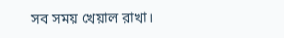সব সময় খেয়াল রাখা।